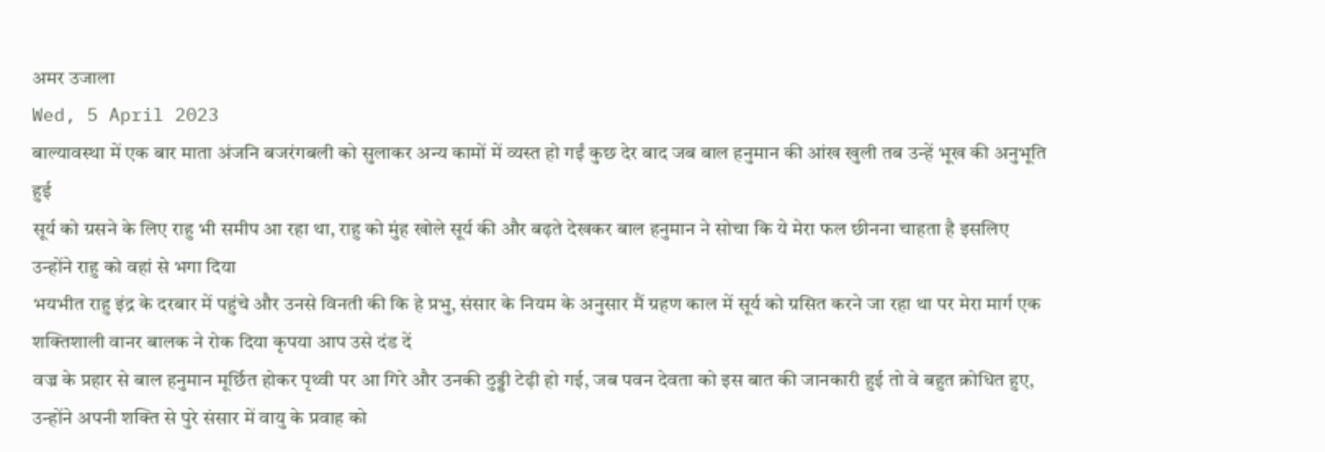अमर उजाला
Wed, 5 April 2023
बाल्यावस्था में एक बार माता अंजनि बजरंगबली को सुलाकर अन्य कामों में व्यस्त हो गईं कुछ देर बाद जब बाल हनुमान की आंख खुली तब उन्हें भूख की अनुभूति हुई
सूर्य को ग्रसने के लिए राहु भी समीप आ रहा था, राहु को मुंह खोले सूर्य की और बढ़ते देखकर बाल हनुमान ने सोचा कि ये मेरा फल छीनना चाहता है इसलिए उन्होंने राहु को वहां से भगा दिया
भयभीत राहु इंद्र के दरबार में पहुंचे और उनसे विनती की कि हे प्रभु, संसार के नियम के अनुसार मैं ग्रहण काल में सूर्य को ग्रसित करने जा रहा था पर मेरा मार्ग एक शक्तिशाली वानर बालक ने रोक दिया कृपया आप उसे दंड दें
वज्र के प्रहार से बाल हनुमान मूर्छित होकर पृथ्वी पर आ गिरे और उनकी ठुड्डी टेढ़ी हो गई, जब पवन देवता को इस बात की जानकारी हुई तो वे बहुत क्रोधित हुए, उन्होंने अपनी शक्ति से पुरे संसार में वायु के प्रवाह को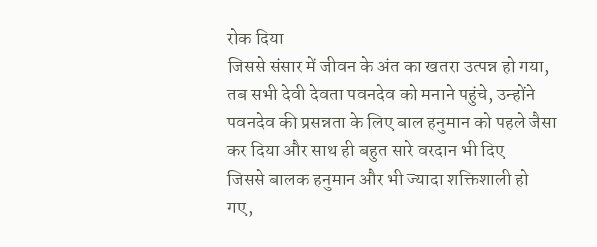रोक दिया
जिससे संसार में जीवन के अंत का खतरा उत्पन्न हो गया, तब सभी देवी देवता पवनदेव को मनाने पहुंचे, उन्होंने पवनदेव की प्रसन्नता के लिए बाल हनुमान को पहले जैसा कर दिया और साथ ही बहुत सारे वरदान भी दिए
जिससे बालक हनुमान और भी ज्यादा शक्तिशाली हो गए,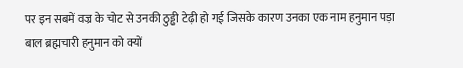पर इन सबमें वज्र के चोट से उनकी ठुड्ढी टेढ़ी हो गई जिसके कारण उनका एक नाम हनुमान पड़ा
बाल ब्रह्मचारी हनुमान को क्यों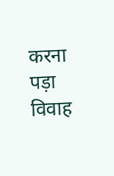करना पड़ा विवाह